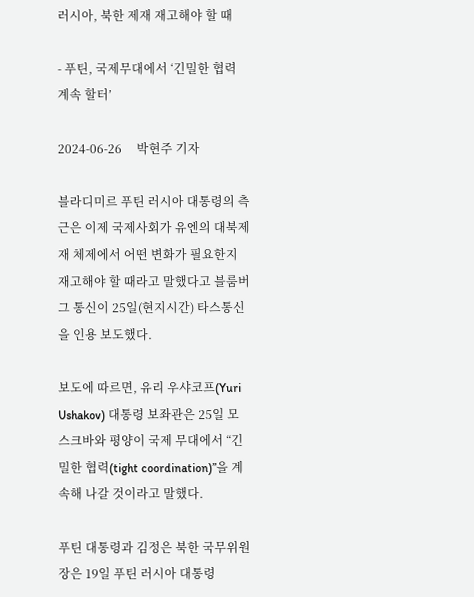러시아, 북한 제재 재고해야 할 때

- 푸틴, 국제무대에서 ‘긴밀한 협력 계속 할터’

2024-06-26     박현주 기자

블라디미르 푸틴 러시아 대통령의 측근은 이제 국제사회가 유엔의 대북제재 체제에서 어떤 변화가 필요한지 재고해야 할 때라고 말했다고 블룸버그 통신이 25일(현지시간) 타스통신을 인용 보도했다.

보도에 따르면, 유리 우샤코프(Yuri Ushakov) 대통령 보좌관은 25일 모스크바와 평양이 국제 무대에서 “긴밀한 협력(tight coordination)”을 계속해 나갈 것이라고 말했다.

푸틴 대통령과 김정은 북한 국무위원장은 19일 푸틴 러시아 대통령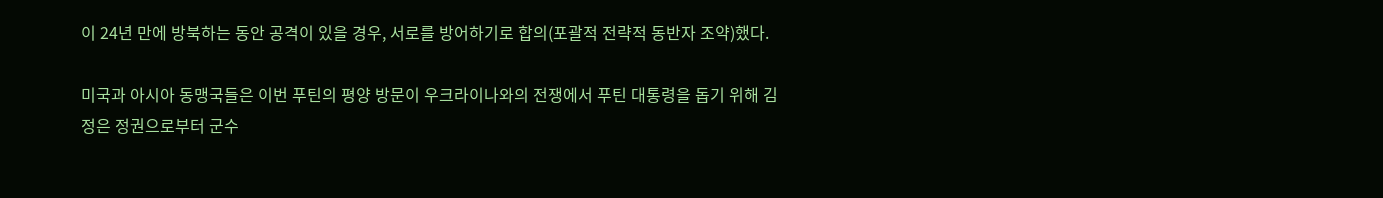이 24년 만에 방북하는 동안 공격이 있을 경우, 서로를 방어하기로 합의(포괄적 전략적 동반자 조약)했다.

미국과 아시아 동맹국들은 이번 푸틴의 평양 방문이 우크라이나와의 전쟁에서 푸틴 대통령을 돕기 위해 김정은 정권으로부터 군수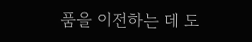품을 이전하는 데 도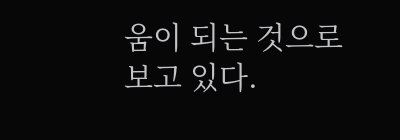움이 되는 것으로 보고 있다.